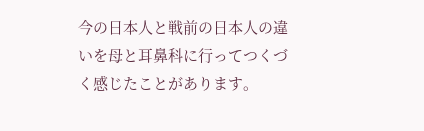今の日本人と戦前の日本人の違いを母と耳鼻科に行ってつくづく感じたことがあります。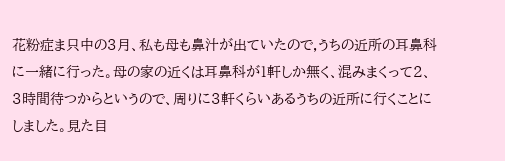花粉症ま只中の3月、私も母も鼻汁が出ていたので,うちの近所の耳鼻科に一緒に行った。母の家の近くは耳鼻科が1軒しか無く、混みまくって2、3時間待つからというので、周りに3軒くらいあるうちの近所に行くことにしました。見た目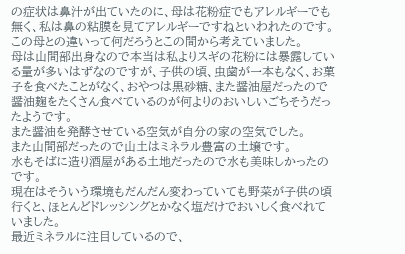の症状は鼻汁が出ていたのに、母は花粉症でもアレルギーでも無く、私は鼻の粘膜を見てアレルギーですねといわれたのです。
この母との違いって何だろうとこの間から考えていました。
母は山間部出身なので本当は私よりスギの花粉には暴露している量が多いはずなのですが、子供の頃、虫歯が一本もなく、お菓子を食べたことがなく、おやつは黒砂糖、また醤油屋だったので醤油麹をたくさん食べているのが何よりのおいしいごちそうだったようです。
また醤油を発酵させている空気が自分の家の空気でした。
また山間部だったので山土はミネラル豊富の土壌です。
水もそばに造り酒屋がある土地だったので水も美味しかったのです。
現在はそういう環境もだんだん変わっていても野菜が子供の頃行くと、ほとんどドレッシングとかなく塩だけでおいしく食べれていました。
最近ミネラルに注目しているので、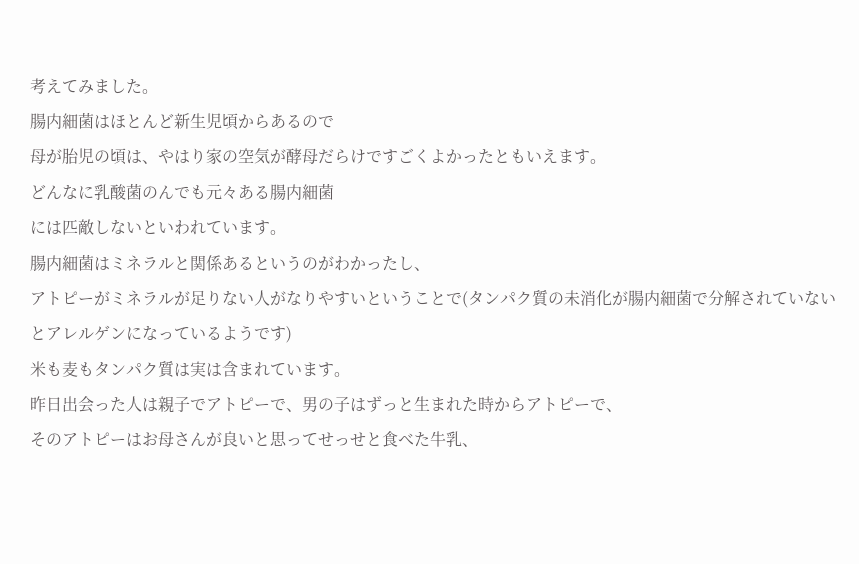考えてみました。
腸内細菌はほとんど新生児頃からあるので
母が胎児の頃は、やはり家の空気が酵母だらけですごくよかったともいえます。
どんなに乳酸菌のんでも元々ある腸内細菌
には匹敵しないといわれています。
腸内細菌はミネラルと関係あるというのがわかったし、
アトピーがミネラルが足りない人がなりやすいということで(タンパク質の未消化が腸内細菌で分解されていないとアレルゲンになっているようです)
米も麦もタンパク質は実は含まれています。
昨日出会った人は親子でアトピーで、男の子はずっと生まれた時からアトピーで、
そのアトピーはお母さんが良いと思ってせっせと食べた牛乳、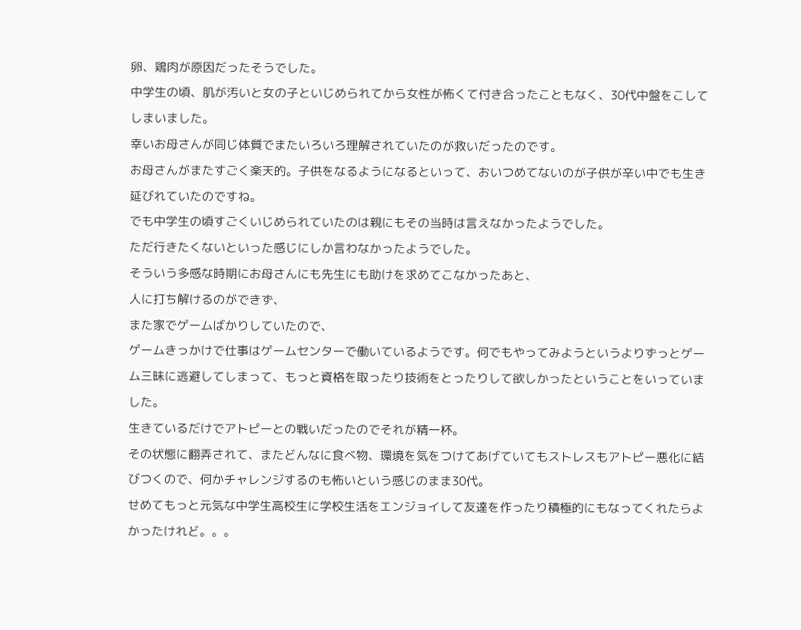卵、鶏肉が原因だったそうでした。
中学生の頃、肌が汚いと女の子といじめられてから女性が怖くて付き合ったこともなく、30代中盤をこしてしまいました。
幸いお母さんが同じ体質でまたいろいろ理解されていたのが救いだったのです。
お母さんがまたすごく楽天的。子供をなるようになるといって、おいつめてないのが子供が辛い中でも生き延びれていたのですね。
でも中学生の頃すごくいじめられていたのは親にもその当時は言えなかったようでした。
ただ行きたくないといった感じにしか言わなかったようでした。
そういう多感な時期にお母さんにも先生にも助けを求めてこなかったあと、
人に打ち解けるのができず、
また家でゲームばかりしていたので、
ゲームきっかけで仕事はゲームセンターで働いているようです。何でもやってみようというよりずっとゲーム三昧に逃避してしまって、もっと資格を取ったり技術をとったりして欲しかったということをいっていました。
生きているだけでアトピーとの戦いだったのでそれが精一杯。
その状態に翻弄されて、またどんなに食べ物、環境を気をつけてあげていてもストレスもアトピー悪化に結びつくので、何かチャレンジするのも怖いという感じのまま30代。
せめてもっと元気な中学生高校生に学校生活をエンジョイして友達を作ったり積極的にもなってくれたらよかったけれど。。。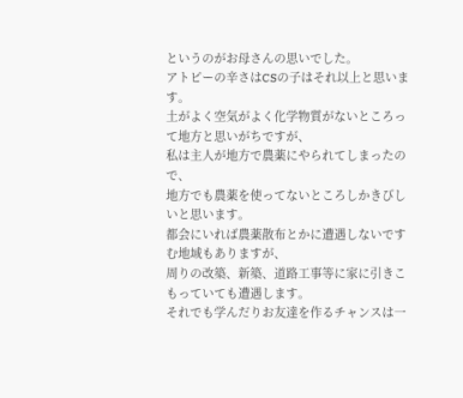というのがお母さんの思いでした。
アトピーの辛さはCSの子はそれ以上と思います。
土がよく空気がよく化学物質がないところって地方と思いがちですが、
私は主人が地方で農薬にやられてしまったので、
地方でも農薬を使ってないところしかきびしいと思います。
都会にいれば農薬散布とかに遭遇しないですむ地域もありますが、
周りの改築、新築、道路工事等に家に引きこもっていても遭遇します。
それでも学んだりお友達を作るチャンスは一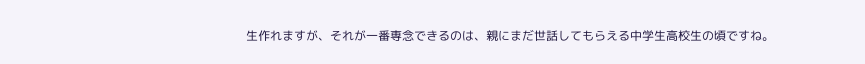生作れますが、それが一番専念できるのは、親にまだ世話してもらえる中学生高校生の頃ですね。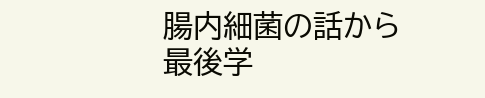腸内細菌の話から最後学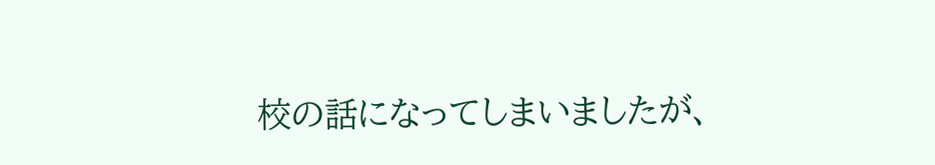校の話になってしまいましたが、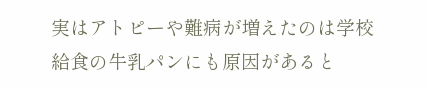実はアトピーや難病が増えたのは学校給食の牛乳パンにも原因があると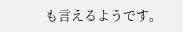も言えるようです。